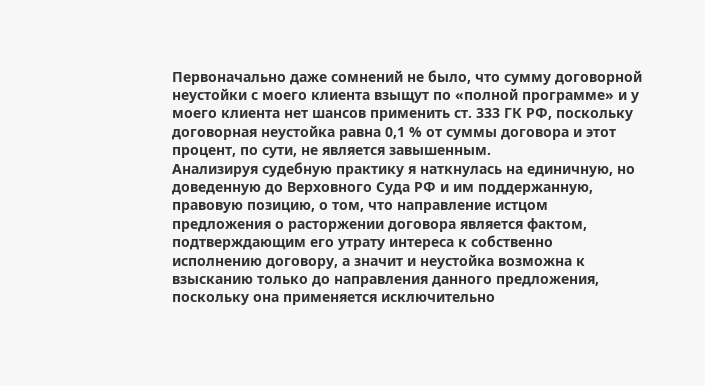Первоначально даже сомнений не было, что сумму договорной неустойки с моего клиента взыщут по «полной программе» и у моего клиента нет шансов применить ст. 333 ГК РФ, поскольку договорная неустойка равна 0,1 % от суммы договора и этот процент, по сути, не является завышенным.
Анализируя судебную практику я наткнулась на единичную, но доведенную до Верховного Суда РФ и им поддержанную, правовую позицию, о том, что направление истцом предложения о расторжении договора является фактом, подтверждающим его утрату интереса к собственно исполнению договору, а значит и неустойка возможна к взысканию только до направления данного предложения, поскольку она применяется исключительно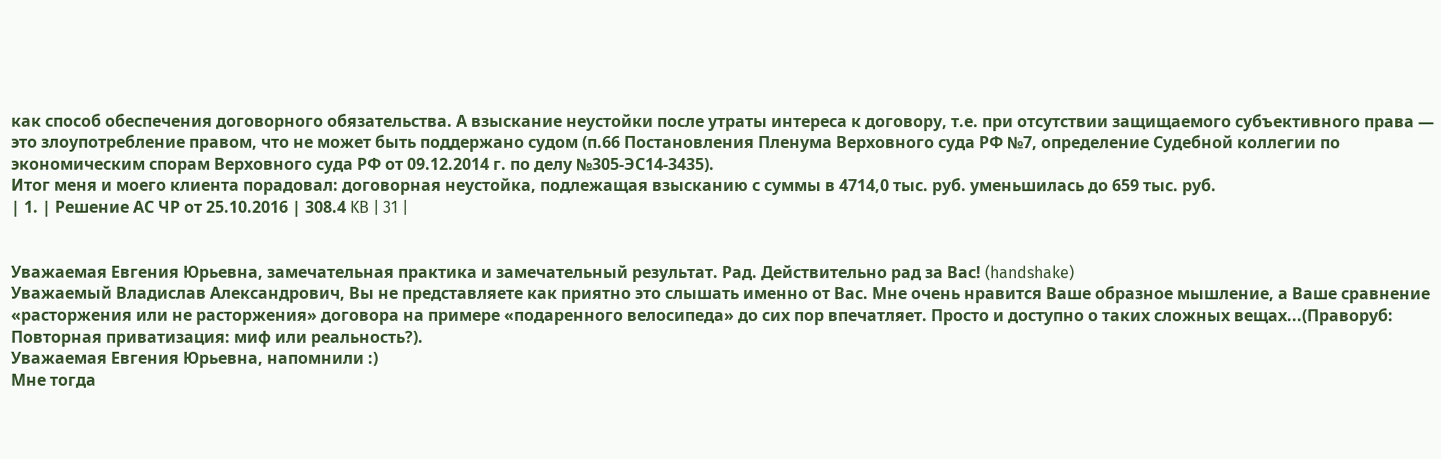как способ обеспечения договорного обязательства. А взыскание неустойки после утраты интереса к договору, т.е. при отсутствии защищаемого субъективного права — это злоупотребление правом, что не может быть поддержано судом (п.66 Постановления Пленума Верховного суда РФ №7, определение Судебной коллегии по экономическим спорам Верховного суда РФ от 09.12.2014 г. по делу №305-ЭС14-3435).
Итог меня и моего клиента порадовал: договорная неустойка, подлежащая взысканию с суммы в 4714,0 тыс. руб. уменьшилась до 659 тыс. руб.
| 1. | Решение АС ЧР от 25.10.2016 | 308.4 KB | 31 |


Уважаемая Евгения Юрьевна, замечательная практика и замечательный результат. Рад. Действительно рад за Вас! (handshake)
Уважаемый Владислав Александрович, Вы не представляете как приятно это слышать именно от Вас. Мне очень нравится Ваше образное мышление, а Ваше сравнение «расторжения или не расторжения» договора на примере «подаренного велосипеда» до сих пор впечатляет. Просто и доступно о таких сложных вещах...(Праворуб: Повторная приватизация: миф или реальность?).
Уважаемая Евгения Юрьевна, напомнили :)
Мне тогда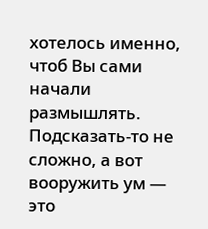хотелось именно, чтоб Вы сами начали размышлять. Подсказать-то не сложно, а вот вооружить ум — это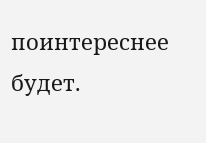поинтереснее будет.